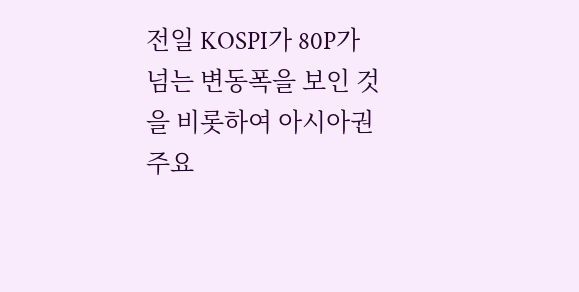전일 KOSPI가 80P가 넘는 변동폭을 보인 것을 비롯하여 아시아권 주요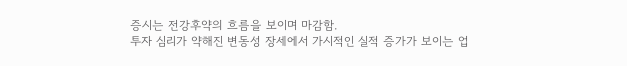증시는 전강후약의 흐름을 보이며 마감함.
투자 심리가 약해진 변동성 장세에서 가시적인 실적 증가가 보이는 업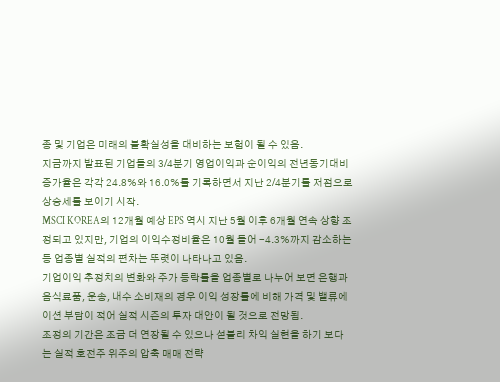종 및 기업은 미래의 불확실성을 대비하는 보험이 될 수 있음.
지금까지 발표된 기업들의 3/4분기 영업이익과 순이익의 전년동기대비 증가율은 각각 24.8%와 16.0%를 기록하면서 지난 2/4분기를 저점으로 상승세를 보이기 시작.
MSCI KOREA의 12개월 예상 EPS 역시 지난 5월 이후 6개월 연속 상향 조정되고 있지만, 기업의 이익수정비율은 10월 들어 -4.3%까지 감소하는 등 업종별 실적의 편차는 뚜렷이 나타나고 있음.
기업이익 추정치의 변화와 주가 등락률을 업종별로 나누어 보면 은행과 음식료품, 운송, 내수 소비재의 경우 이익 성장률에 비해 가격 및 밸류에이션 부담이 적어 실적 시즌의 투자 대안이 될 것으로 전망됨.
조정의 기간은 조금 더 연장될 수 있으나 섣불리 차익 실현을 하기 보다는 실적 호전주 위주의 압축 매매 전략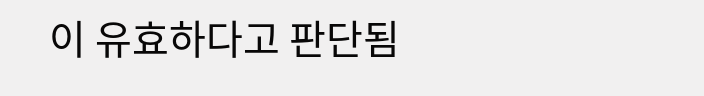이 유효하다고 판단됨